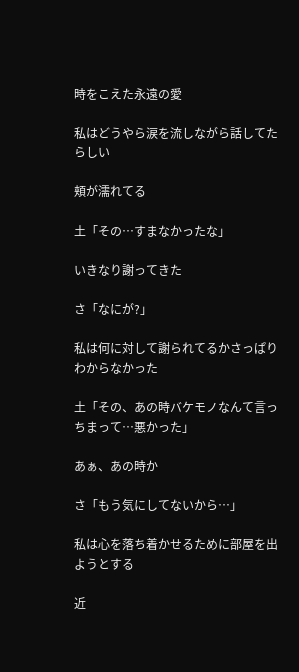時をこえた永遠の愛

私はどうやら涙を流しながら話してたらしい

頬が濡れてる

土「その…すまなかったな」

いきなり謝ってきた

さ「なにが?」

私は何に対して謝られてるかさっぱりわからなかった

土「その、あの時バケモノなんて言っちまって…悪かった」

あぁ、あの時か

さ「もう気にしてないから…」

私は心を落ち着かせるために部屋を出ようとする

近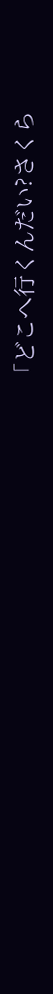「どこへ行くんだい?さくら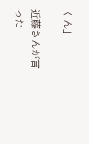くん」

近藤さんが言った